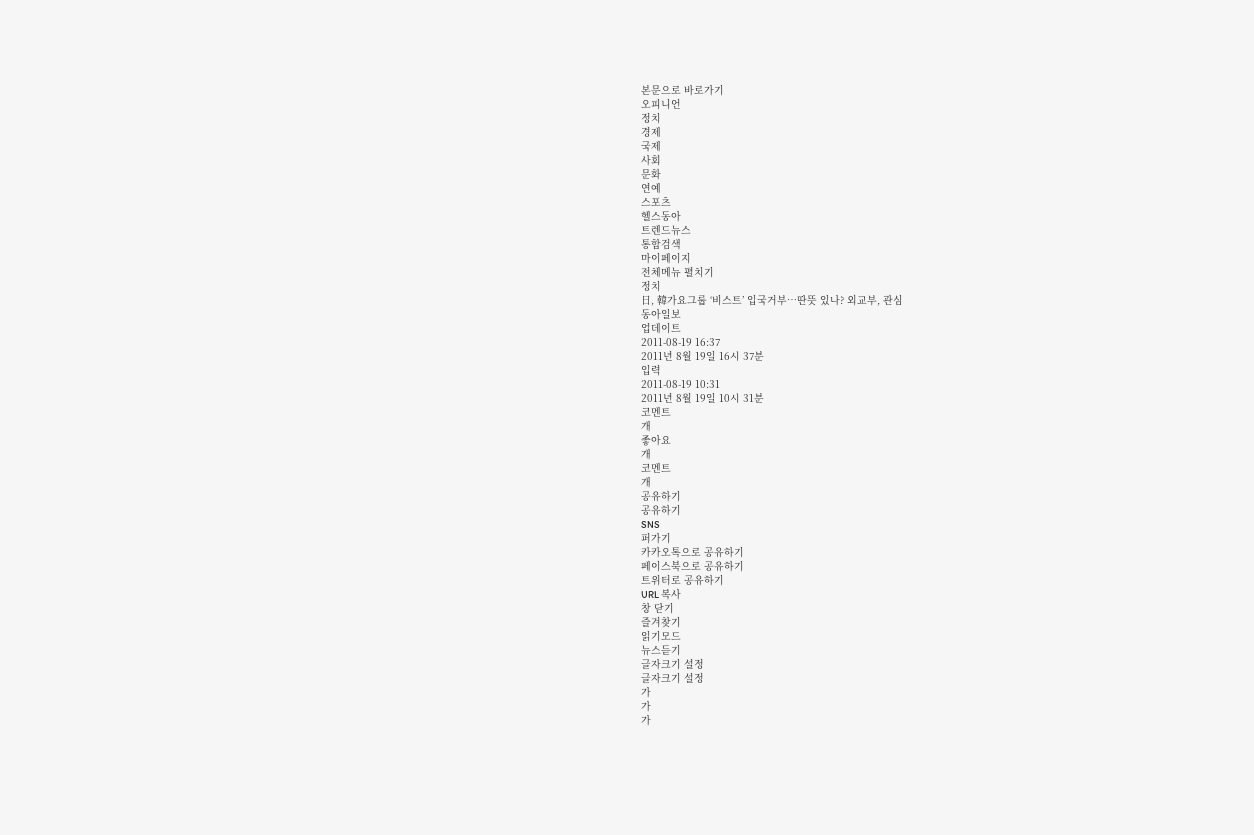본문으로 바로가기
오피니언
정치
경제
국제
사회
문화
연예
스포츠
헬스동아
트렌드뉴스
통합검색
마이페이지
전체메뉴 펼치기
정치
日, 韓가요그룹 ‘비스트’ 입국거부…딴뜻 있나? 외교부, 관심
동아일보
업데이트
2011-08-19 16:37
2011년 8월 19일 16시 37분
입력
2011-08-19 10:31
2011년 8월 19일 10시 31분
코멘트
개
좋아요
개
코멘트
개
공유하기
공유하기
SNS
퍼가기
카카오톡으로 공유하기
페이스북으로 공유하기
트위터로 공유하기
URL 복사
창 닫기
즐겨찾기
읽기모드
뉴스듣기
글자크기 설정
글자크기 설정
가
가
가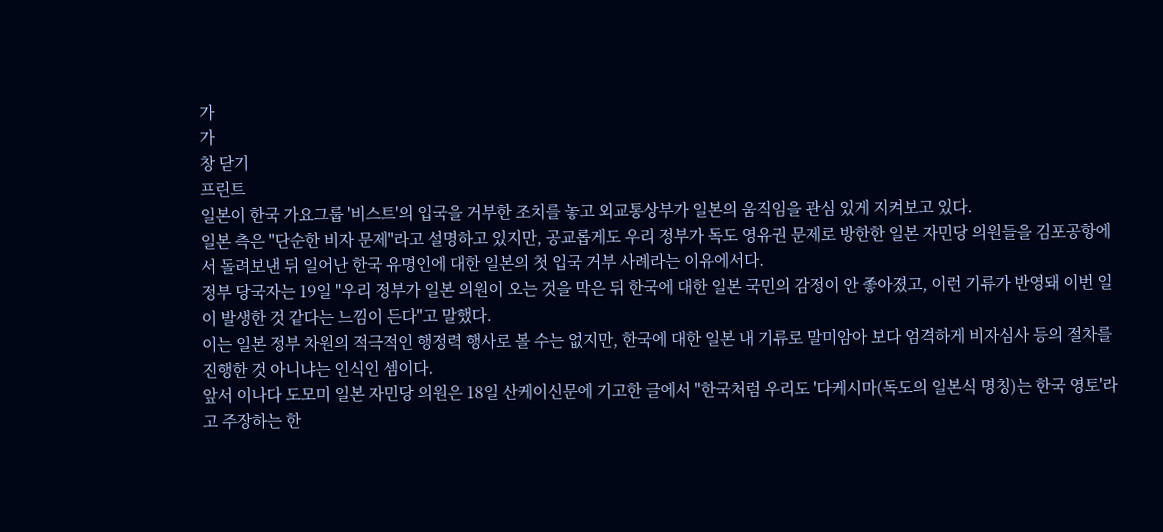가
가
창 닫기
프린트
일본이 한국 가요그룹 '비스트'의 입국을 거부한 조치를 놓고 외교통상부가 일본의 움직임을 관심 있게 지켜보고 있다.
일본 측은 "단순한 비자 문제"라고 설명하고 있지만, 공교롭게도 우리 정부가 독도 영유권 문제로 방한한 일본 자민당 의원들을 김포공항에서 돌려보낸 뒤 일어난 한국 유명인에 대한 일본의 첫 입국 거부 사례라는 이유에서다.
정부 당국자는 19일 "우리 정부가 일본 의원이 오는 것을 막은 뒤 한국에 대한 일본 국민의 감정이 안 좋아졌고, 이런 기류가 반영돼 이번 일이 발생한 것 같다는 느낌이 든다"고 말했다.
이는 일본 정부 차원의 적극적인 행정력 행사로 볼 수는 없지만, 한국에 대한 일본 내 기류로 말미암아 보다 엄격하게 비자심사 등의 절차를 진행한 것 아니냐는 인식인 셈이다.
앞서 이나다 도모미 일본 자민당 의원은 18일 산케이신문에 기고한 글에서 "한국처럼 우리도 '다케시마(독도의 일본식 명칭)는 한국 영토'라고 주장하는 한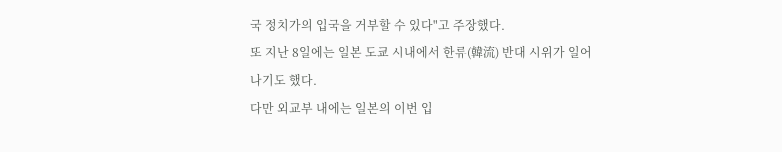국 정치가의 입국을 거부할 수 있다"고 주장했다.
또 지난 8일에는 일본 도쿄 시내에서 한류(韓流) 반대 시위가 일어나기도 했다.
다만 외교부 내에는 일본의 이번 입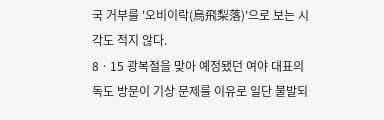국 거부를 '오비이락(烏飛梨落)'으로 보는 시각도 적지 않다.
8ㆍ15 광복절을 맞아 예정됐던 여야 대표의 독도 방문이 기상 문제를 이유로 일단 불발되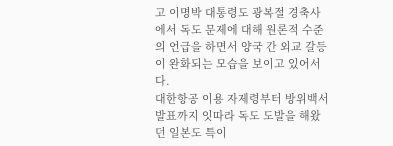고 이명박 대통령도 광복절 경축사에서 독도 문제에 대해 원론적 수준의 언급을 하면서 양국 간 외교 갈등이 완화되는 모습을 보이고 있어서다.
대한항공 이용 자제령부터 방위백서 발표까지 잇따라 독도 도발을 해왔던 일본도 특이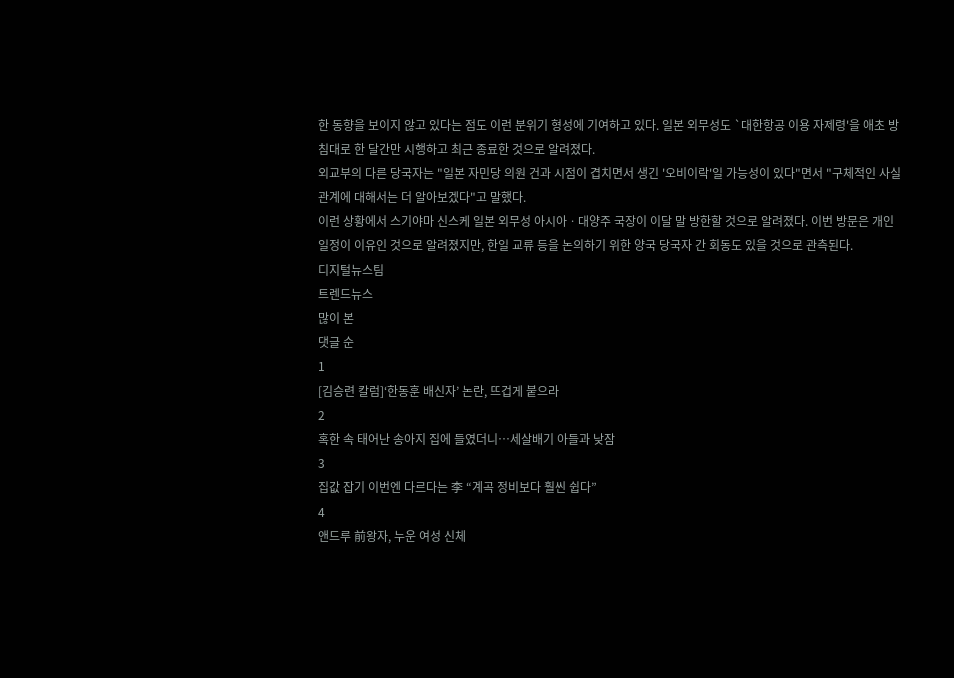한 동향을 보이지 않고 있다는 점도 이런 분위기 형성에 기여하고 있다. 일본 외무성도 `대한항공 이용 자제령'을 애초 방침대로 한 달간만 시행하고 최근 종료한 것으로 알려졌다.
외교부의 다른 당국자는 "일본 자민당 의원 건과 시점이 겹치면서 생긴 '오비이락'일 가능성이 있다"면서 "구체적인 사실 관계에 대해서는 더 알아보겠다"고 말했다.
이런 상황에서 스기야마 신스케 일본 외무성 아시아ㆍ대양주 국장이 이달 말 방한할 것으로 알려졌다. 이번 방문은 개인 일정이 이유인 것으로 알려졌지만, 한일 교류 등을 논의하기 위한 양국 당국자 간 회동도 있을 것으로 관측된다.
디지털뉴스팀
트렌드뉴스
많이 본
댓글 순
1
[김승련 칼럼]‘한동훈 배신자’ 논란, 뜨겁게 붙으라
2
혹한 속 태어난 송아지 집에 들였더니…세살배기 아들과 낮잠
3
집값 잡기 이번엔 다르다는 李 “계곡 정비보다 훨씬 쉽다”
4
앤드루 前왕자, 누운 여성 신체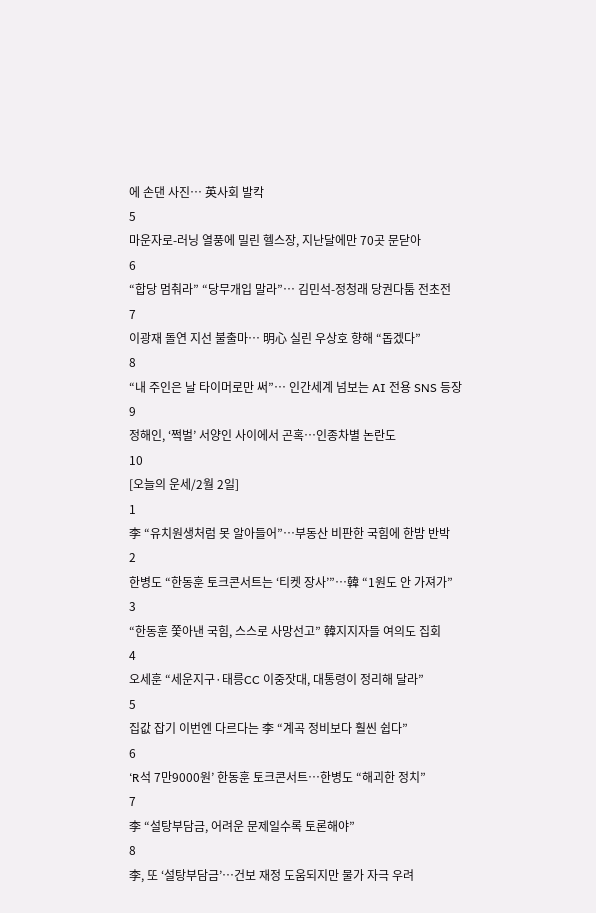에 손댄 사진… 英사회 발칵
5
마운자로-러닝 열풍에 밀린 헬스장, 지난달에만 70곳 문닫아
6
“합당 멈춰라” “당무개입 말라”… 김민석-정청래 당권다툼 전초전
7
이광재 돌연 지선 불출마… 明心 실린 우상호 향해 “돕겠다”
8
“내 주인은 날 타이머로만 써”… 인간세계 넘보는 AI 전용 SNS 등장
9
정해인, ‘쩍벌’ 서양인 사이에서 곤혹…인종차별 논란도
10
[오늘의 운세/2월 2일]
1
李 “유치원생처럼 못 알아들어”…부동산 비판한 국힘에 한밤 반박
2
한병도 “한동훈 토크콘서트는 ‘티켓 장사’”…韓 “1원도 안 가져가”
3
“한동훈 쫓아낸 국힘, 스스로 사망선고” 韓지지자들 여의도 집회
4
오세훈 “세운지구·태릉CC 이중잣대, 대통령이 정리해 달라”
5
집값 잡기 이번엔 다르다는 李 “계곡 정비보다 훨씬 쉽다”
6
‘R석 7만9000원’ 한동훈 토크콘서트…한병도 “해괴한 정치”
7
李 “설탕부담금, 어려운 문제일수록 토론해야”
8
李, 또 ‘설탕부담금’…건보 재정 도움되지만 물가 자극 우려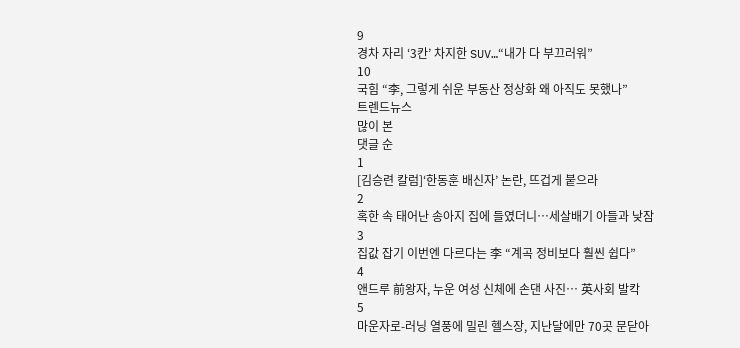9
경차 자리 ‘3칸’ 차지한 SUV…“내가 다 부끄러워”
10
국힘 “李, 그렇게 쉬운 부동산 정상화 왜 아직도 못했나”
트렌드뉴스
많이 본
댓글 순
1
[김승련 칼럼]‘한동훈 배신자’ 논란, 뜨겁게 붙으라
2
혹한 속 태어난 송아지 집에 들였더니…세살배기 아들과 낮잠
3
집값 잡기 이번엔 다르다는 李 “계곡 정비보다 훨씬 쉽다”
4
앤드루 前왕자, 누운 여성 신체에 손댄 사진… 英사회 발칵
5
마운자로-러닝 열풍에 밀린 헬스장, 지난달에만 70곳 문닫아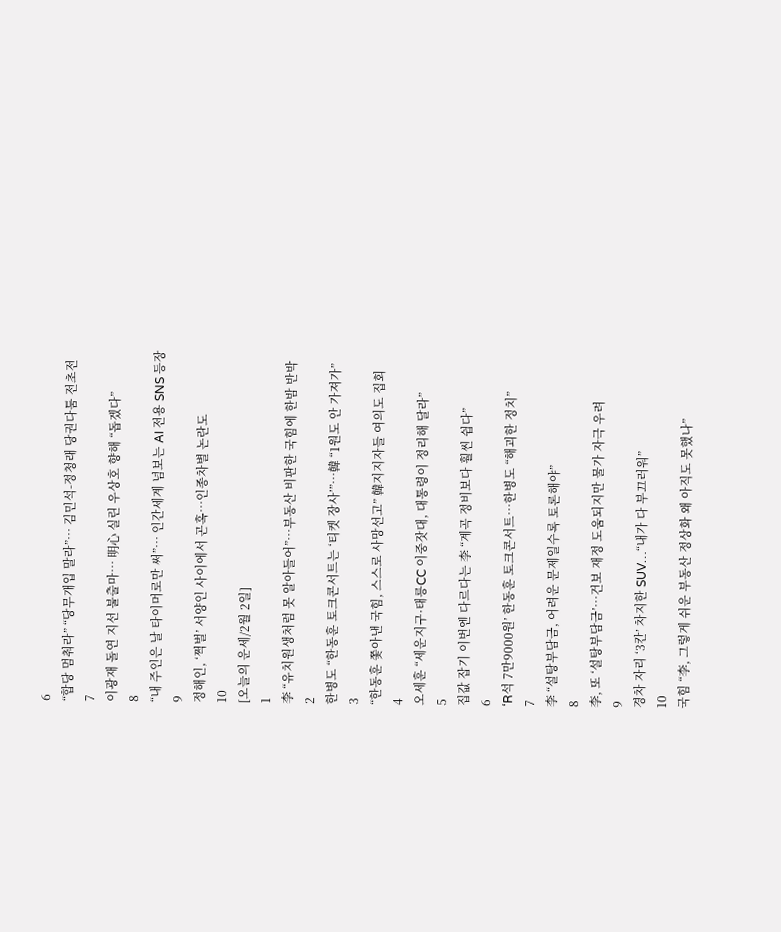6
“합당 멈춰라” “당무개입 말라”… 김민석-정청래 당권다툼 전초전
7
이광재 돌연 지선 불출마… 明心 실린 우상호 향해 “돕겠다”
8
“내 주인은 날 타이머로만 써”… 인간세계 넘보는 AI 전용 SNS 등장
9
정해인, ‘쩍벌’ 서양인 사이에서 곤혹…인종차별 논란도
10
[오늘의 운세/2월 2일]
1
李 “유치원생처럼 못 알아들어”…부동산 비판한 국힘에 한밤 반박
2
한병도 “한동훈 토크콘서트는 ‘티켓 장사’”…韓 “1원도 안 가져가”
3
“한동훈 쫓아낸 국힘, 스스로 사망선고” 韓지지자들 여의도 집회
4
오세훈 “세운지구·태릉CC 이중잣대, 대통령이 정리해 달라”
5
집값 잡기 이번엔 다르다는 李 “계곡 정비보다 훨씬 쉽다”
6
‘R석 7만9000원’ 한동훈 토크콘서트…한병도 “해괴한 정치”
7
李 “설탕부담금, 어려운 문제일수록 토론해야”
8
李, 또 ‘설탕부담금’…건보 재정 도움되지만 물가 자극 우려
9
경차 자리 ‘3칸’ 차지한 SUV…“내가 다 부끄러워”
10
국힘 “李, 그렇게 쉬운 부동산 정상화 왜 아직도 못했나”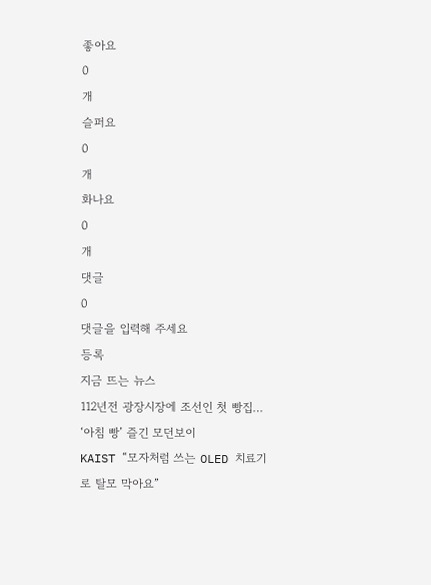좋아요
0
개
슬퍼요
0
개
화나요
0
개
댓글
0
댓글을 입력해 주세요
등록
지금 뜨는 뉴스
112년전 광장시장에 조선인 첫 빵집… ‘아침 빵’ 즐긴 모던보이
KAIST “모자처럼 쓰는 OLED 치료기로 탈모 막아요”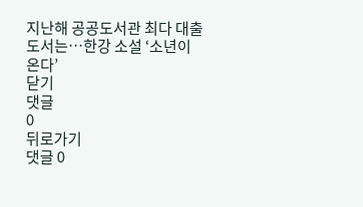지난해 공공도서관 최다 대출 도서는…한강 소설 ‘소년이 온다’
닫기
댓글
0
뒤로가기
댓글 0